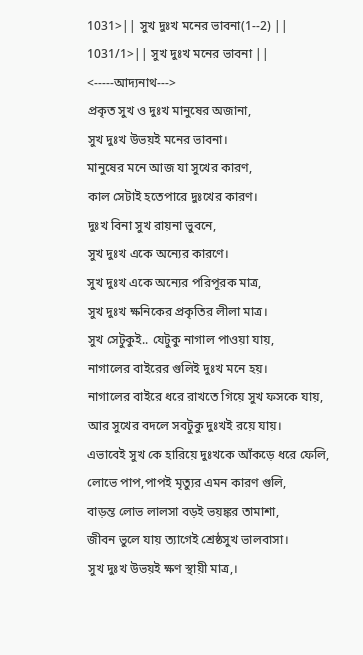1031>|| সুখ দুঃখ মনের ভাবনা(1--2) ||
1031/1>|| সুখ দুঃখ মনের ভাবনা ||
<-----আদ্যনাথ--->
প্রকৃত সুখ ও দুঃখ মানুষের অজানা,
সুখ দুঃখ উভয়ই মনের ভাবনা।
মানুষের মনে আজ যা সুখের কারণ,
কাল সেটাই হতেপারে দুঃখের কারণ।
দুঃখ বিনা সুখ রায়না ভুবনে,
সুখ দুঃখ একে অন্যের কারণে।
সুখ দুঃখ একে অন্যের পরিপূরক মাত্র,
সুখ দুঃখ ক্ষনিকের প্রকৃতির লীলা মাত্র।
সুখ সেটুকুই.. যেটুকু নাগাল পাওয়া যায়,
নাগালের বাইরের গুলিই দুঃখ মনে হয়।
নাগালের বাইরে ধরে রাখতে গিয়ে সুখ ফসকে যায়,
আর সুখের বদলে সবটুকু দুঃখই রয়ে যায়।
এভাবেই সুখ কে হারিয়ে দুঃখকে আঁকড়ে ধরে ফেলি,
লোভে পাপ,পাপই মৃত্যুর এমন কারণ গুলি,
বাড়ন্ত লোভ লালসা বড়ই ভয়ঙ্কর তামাশা,
জীবন ভুলে যায় ত্যাগেই শ্রেষ্ঠসুখ ভালবাসা।
সুখ দুঃখ উভয়ই ক্ষণ স্থায়ী মাত্র,।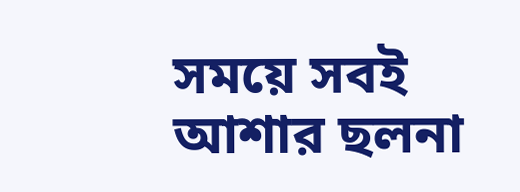সময়ে সবই আশার ছলনা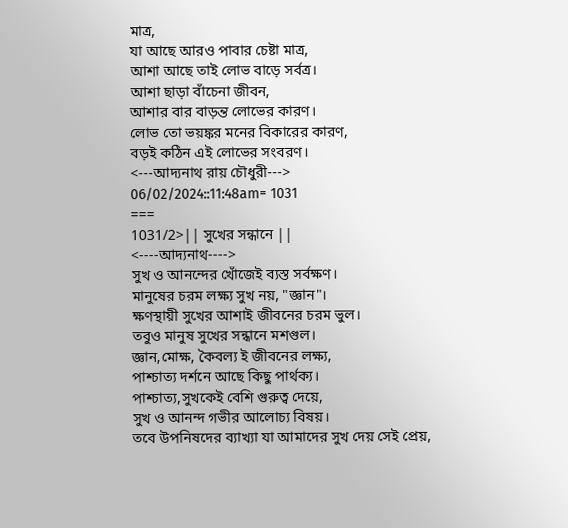মাত্র,
যা আছে আরও পাবার চেষ্টা মাত্র,
আশা আছে তাই লোভ বাড়ে সর্বত্র।
আশা ছাড়া বাঁচেনা জীবন,
আশার বার বাড়ন্ত লোভের কারণ।
লোভ তো ভয়ঙ্কর মনের বিকারের কারণ,
বড়ই কঠিন এই লোভের সংবরণ।
<---আদ্যনাথ রায় চৌধুরী--->
06/02/2024::11:48am= 1031
===
1031/2>|| সুখের সন্ধানে ||
<----আদ্যনাথ---->
সুখ ও আনন্দের খোঁজেই ব্যস্ত সর্বক্ষণ।
মানুষের চরম লক্ষ্য সুখ নয়, "জ্ঞান"।
ক্ষণস্থায়ী সুখের আশাই জীবনের চরম ভুল।
তবুও মানুষ সুখের সন্ধানে মশগুল।
জ্ঞান,মোক্ষ, কৈবল্য ই জীবনের লক্ষ্য,
পাশ্চাত্য দর্শনে আছে কিছু পার্থক্য।
পাশ্চাত্য,সুখকেই বেশি গুরুত্ব দেয়ে,
সুখ ও আনন্দ গভীর আলোচ্য বিষয়।
তবে উপনিষদের ব্যাখ্যা যা আমাদের সুখ দেয় সেই প্রেয়,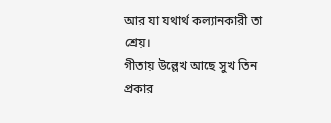আর যা যথার্থ কল্যানকারী তা শ্রেয়।
গীতায় উল্লেখ আছে সুখ তিন প্রকার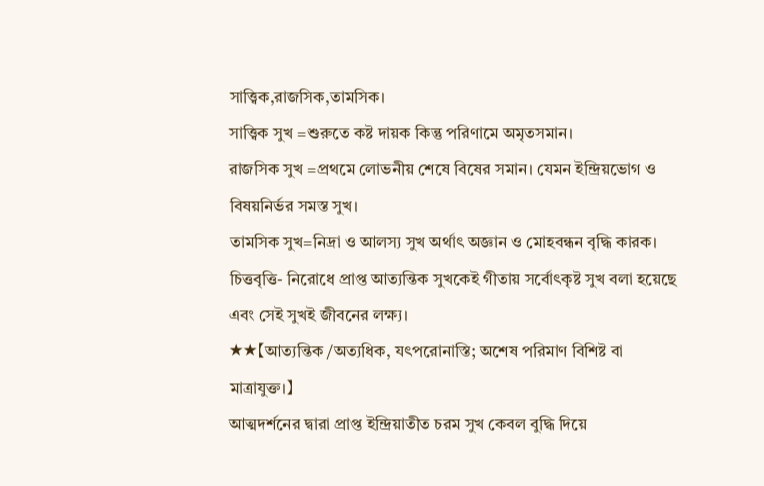সাত্ত্বিক,রাজসিক,তামসিক।
সাত্ত্বিক সুখ =শুরুতে কষ্ট দায়ক কিন্তু পরিণামে অমৃতসমান।
রাজসিক সুখ =প্রথমে লোভনীয় শেষে বিষের সমান। যেমন ইন্দ্রিয়ভোগ ও বিষয়নির্ভর সমস্ত সুখ।
তামসিক সুখ=নিদ্রা ও আলস্য সুখ অর্থাৎ অজ্ঞান ও মোহবন্ধন বৃদ্ধি কারক।
চিত্তবৃত্তি- নিরোধে প্রাপ্ত আত্যন্তিক সুখকেই গীতায় সর্বোৎকৃষ্ট সুখ বলা হয়েছে এবং সেই সুখই জীবনের লক্ষ্য।
★★【আত্যন্তিক /অত্যধিক, যৎপরোনাস্তি; অশেষ পরিমাণ বিশিষ্ট বা মাত্রাযুক্ত।】
আত্মদর্শনের দ্বারা প্রাপ্ত ইন্দ্রিয়াতীত চরম সুখ কেবল বুদ্ধি দিয়ে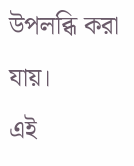উপলব্ধি করা যায়।
এই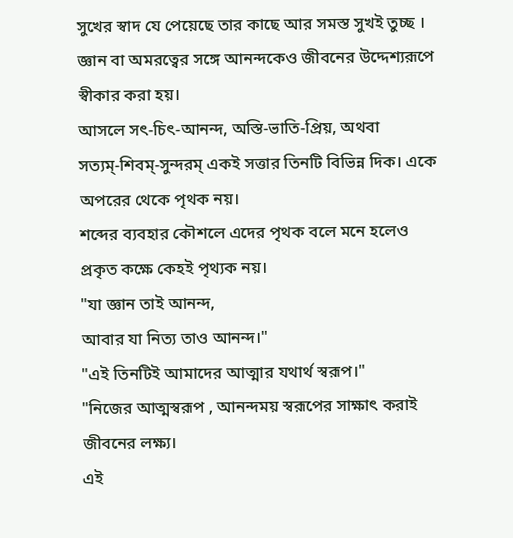সুখের স্বাদ যে পেয়েছে তার কাছে আর সমস্ত সুখই তুচ্ছ ।
জ্ঞান বা অমরত্বের সঙ্গে আনন্দকেও জীবনের উদ্দেশ্যরূপে স্বীকার করা হয়।
আসলে সৎ-চিৎ-আনন্দ, অস্তি-ভাতি-প্রিয়, অথবা
সত্যম্-শিবম্-সুন্দরম্ একই সত্তার তিনটি বিভিন্ন দিক। একে অপরের থেকে পৃথক নয়।
শব্দের ব্যবহার কৌশলে এদের পৃথক বলে মনে হলেও প্রকৃত কক্ষে কেহই পৃথ্যক নয়।
"যা জ্ঞান তাই আনন্দ,
আবার যা নিত্য তাও আনন্দ।"
"এই তিনটিই আমাদের আত্মার যথার্থ স্বরূপ।"
"নিজের আত্মস্বরূপ , আনন্দময় স্বরূপের সাক্ষাৎ করাই জীবনের লক্ষ্য।
এই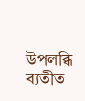উপলব্ধি ব্যতীত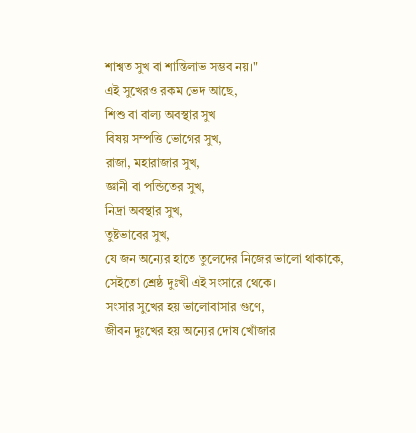শাশ্বত সুখ বা শান্তিলাভ সম্ভব নয়।"
এই সুখেরও রকম ভেদ আছে,
শিশু বা বাল্য অবস্থার সুখ
বিষয় সম্পত্তি ভোগের সুখ,
রাজা, মহারাজার সুখ,
জ্ঞানী বা পন্ডিতের সুখ,
নিদ্রা অবস্থার সুখ,
তুষ্টভাবের সুখ,
যে জন অন্যের হাতে তুলেদের নিজের ভালো থাকাকে,
সেইতো শ্রেষ্ঠ দুঃখী এই সংসারে থেকে।
সংসার সুখের হয় ভালোবাসার গুণে,
জীবন দুঃখের হয় অন্যের দোষ খোঁজার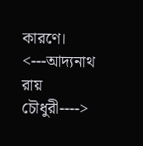কারণে।
<---আদ্যনাথ রায় চৌধুরী---->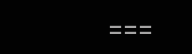===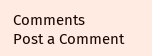Comments
Post a Comment